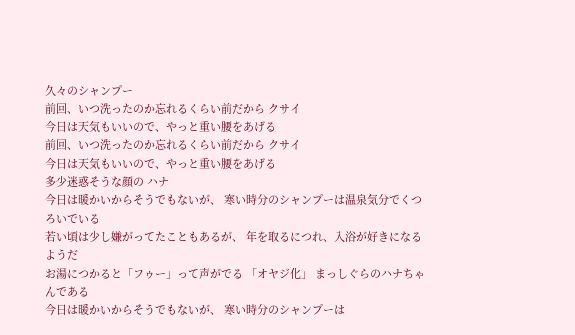久々のシャンプー
前回、いつ洗ったのか忘れるくらい前だから クサイ
今日は天気もいいので、やっと重い腰をあげる
前回、いつ洗ったのか忘れるくらい前だから クサイ
今日は天気もいいので、やっと重い腰をあげる
多少迷惑そうな顔の ハナ
今日は暖かいからそうでもないが、 寒い時分のシャンプーは温泉気分でくつろいでいる
若い頃は少し嫌がってたこともあるが、 年を取るにつれ、入浴が好きになるようだ
お湯につかると「フゥー」って声がでる 「オヤジ化」 まっしぐらのハナちゃんである
今日は暖かいからそうでもないが、 寒い時分のシャンプーは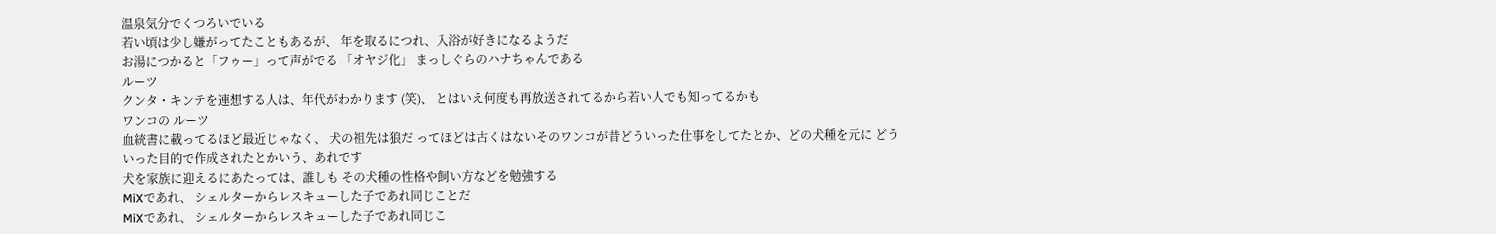温泉気分でくつろいでいる
若い頃は少し嫌がってたこともあるが、 年を取るにつれ、入浴が好きになるようだ
お湯につかると「フゥー」って声がでる 「オヤジ化」 まっしぐらのハナちゃんである
ルーツ
クンタ・キンテを連想する人は、年代がわかります (笑)、 とはいえ何度も再放送されてるから若い人でも知ってるかも
ワンコの ルーツ
血統書に載ってるほど最近じゃなく、 犬の祖先は狼だ ってほどは古くはないそのワンコが昔どういった仕事をしてたとか、どの犬種を元に どういった目的で作成されたとかいう、あれです
犬を家族に迎えるにあたっては、誰しも その犬種の性格や飼い方などを勉強する
MiXであれ、 シェルターからレスキューした子であれ同じことだ
MiXであれ、 シェルターからレスキューした子であれ同じこ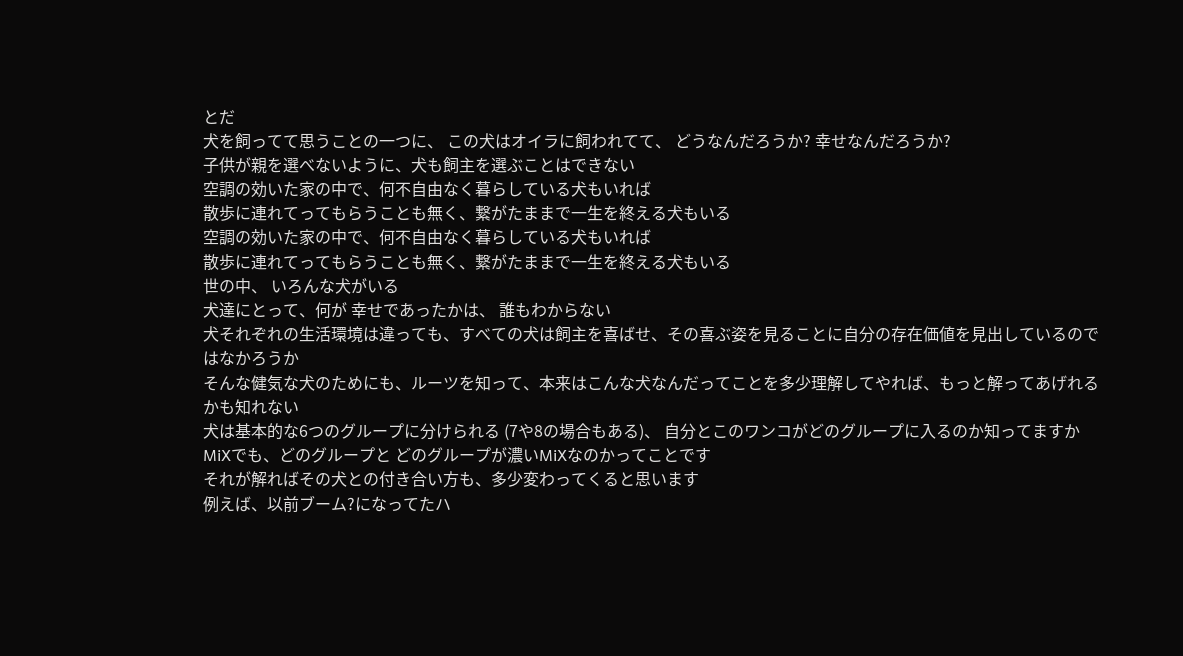とだ
犬を飼ってて思うことの一つに、 この犬はオイラに飼われてて、 どうなんだろうか? 幸せなんだろうか?
子供が親を選べないように、犬も飼主を選ぶことはできない
空調の効いた家の中で、何不自由なく暮らしている犬もいれば
散歩に連れてってもらうことも無く、繋がたままで一生を終える犬もいる
空調の効いた家の中で、何不自由なく暮らしている犬もいれば
散歩に連れてってもらうことも無く、繋がたままで一生を終える犬もいる
世の中、 いろんな犬がいる
犬達にとって、何が 幸せであったかは、 誰もわからない
犬それぞれの生活環境は違っても、すべての犬は飼主を喜ばせ、その喜ぶ姿を見ることに自分の存在価値を見出しているのではなかろうか
そんな健気な犬のためにも、ルーツを知って、本来はこんな犬なんだってことを多少理解してやれば、もっと解ってあげれるかも知れない
犬は基本的な6つのグループに分けられる (7や8の場合もある)、 自分とこのワンコがどのグループに入るのか知ってますか
MiXでも、どのグループと どのグループが濃いMiXなのかってことです
それが解ればその犬との付き合い方も、多少変わってくると思います
例えば、以前ブーム?になってたハ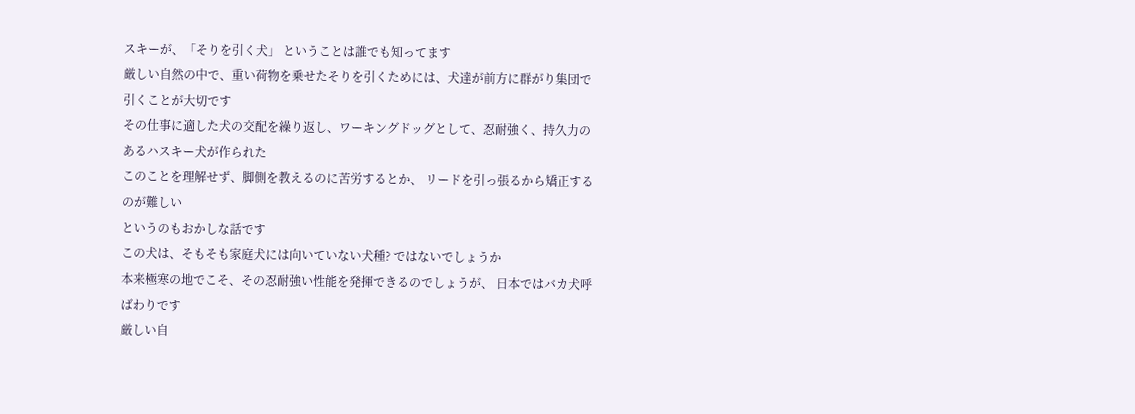スキーが、「そりを引く犬」 ということは誰でも知ってます
厳しい自然の中で、重い荷物を乗せたそりを引くためには、犬達が前方に群がり集団で引くことが大切です
その仕事に適した犬の交配を繰り返し、ワーキングドッグとして、忍耐強く、持久力のあるハスキー犬が作られた
このことを理解せず、脚側を教えるのに苦労するとか、 リードを引っ張るから矯正するのが難しい
というのもおかしな話です
この犬は、そもそも家庭犬には向いていない犬種? ではないでしょうか
本来極寒の地でこそ、その忍耐強い性能を発揮できるのでしょうが、 日本ではバカ犬呼ばわりです
厳しい自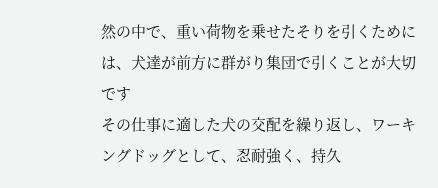然の中で、重い荷物を乗せたそりを引くためには、犬達が前方に群がり集団で引くことが大切です
その仕事に適した犬の交配を繰り返し、ワーキングドッグとして、忍耐強く、持久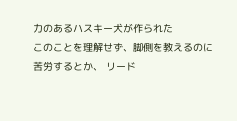力のあるハスキー犬が作られた
このことを理解せず、脚側を教えるのに苦労するとか、 リード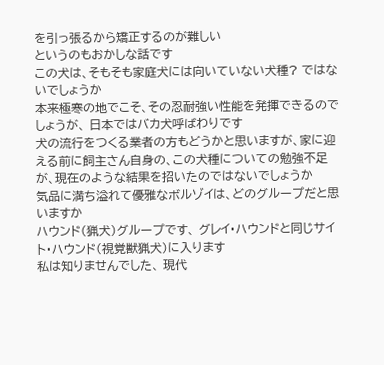を引っ張るから矯正するのが難しい
というのもおかしな話です
この犬は、そもそも家庭犬には向いていない犬種? ではないでしょうか
本来極寒の地でこそ、その忍耐強い性能を発揮できるのでしょうが、 日本ではバカ犬呼ばわりです
犬の流行をつくる業者の方もどうかと思いますが、家に迎える前に飼主さん自身の、この犬種についての勉強不足が、現在のような結果を招いたのではないでしょうか
気品に満ち溢れて優雅なボルゾイは、どのグループだと思いますか
ハウンド(猟犬)グループです、 グレイ・ハウンドと同じサイト・ハウンド(視覚獣猟犬)に入ります
私は知りませんでした、 現代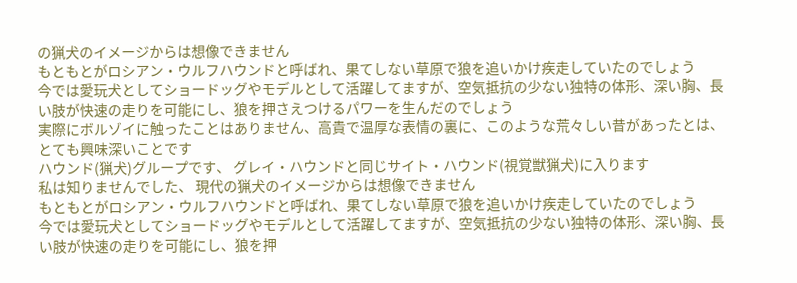の猟犬のイメージからは想像できません
もともとがロシアン・ウルフハウンドと呼ばれ、果てしない草原で狼を追いかけ疾走していたのでしょう
今では愛玩犬としてショードッグやモデルとして活躍してますが、空気抵抗の少ない独特の体形、深い胸、長い肢が快速の走りを可能にし、狼を押さえつけるパワーを生んだのでしょう
実際にボルゾイに触ったことはありません、高貴で温厚な表情の裏に、このような荒々しい昔があったとは、とても興味深いことです
ハウンド(猟犬)グループです、 グレイ・ハウンドと同じサイト・ハウンド(視覚獣猟犬)に入ります
私は知りませんでした、 現代の猟犬のイメージからは想像できません
もともとがロシアン・ウルフハウンドと呼ばれ、果てしない草原で狼を追いかけ疾走していたのでしょう
今では愛玩犬としてショードッグやモデルとして活躍してますが、空気抵抗の少ない独特の体形、深い胸、長い肢が快速の走りを可能にし、狼を押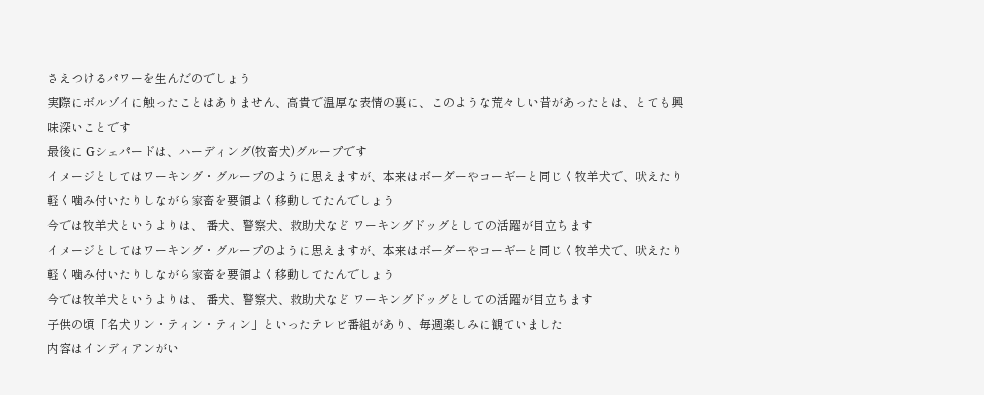さえつけるパワーを生んだのでしょう
実際にボルゾイに触ったことはありません、高貴で温厚な表情の裏に、このような荒々しい昔があったとは、とても興味深いことです
最後に Gシェパードは、ハーディング(牧畜犬)グループです
イメージとしてはワーキング・グループのように思えますが、本来はボーダーやコーギーと同じく牧羊犬で、吠えたり軽く噛み付いたりしながら家畜を要領よく移動してたんでしょう
今では牧羊犬というよりは、 番犬、警察犬、救助犬など ワーキングドッグとしての活躍が目立ちます
イメージとしてはワーキング・グループのように思えますが、本来はボーダーやコーギーと同じく牧羊犬で、吠えたり軽く噛み付いたりしながら家畜を要領よく移動してたんでしょう
今では牧羊犬というよりは、 番犬、警察犬、救助犬など ワーキングドッグとしての活躍が目立ちます
子供の頃「名犬リン・ティン・ティン」といったテレビ番組があり、毎週楽しみに観ていました
内容はインディアンがい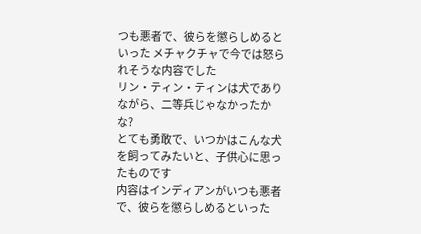つも悪者で、彼らを懲らしめるといった メチャクチャで今では怒られそうな内容でした
リン・ティン・ティンは犬でありながら、二等兵じゃなかったかな?
とても勇敢で、いつかはこんな犬を飼ってみたいと、子供心に思ったものです
内容はインディアンがいつも悪者で、彼らを懲らしめるといった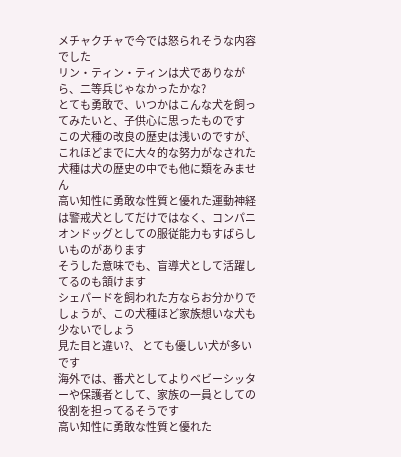メチャクチャで今では怒られそうな内容でした
リン・ティン・ティンは犬でありながら、二等兵じゃなかったかな?
とても勇敢で、いつかはこんな犬を飼ってみたいと、子供心に思ったものです
この犬種の改良の歴史は浅いのですが、これほどまでに大々的な努力がなされた犬種は犬の歴史の中でも他に類をみません
高い知性に勇敢な性質と優れた運動神経は警戒犬としてだけではなく、コンパニオンドッグとしての服従能力もすばらしいものがあります
そうした意味でも、盲導犬として活躍してるのも頷けます
シェパードを飼われた方ならお分かりでしょうが、この犬種ほど家族想いな犬も少ないでしょう
見た目と違い?、 とても優しい犬が多いです
海外では、番犬としてよりベビーシッターや保護者として、家族の一員としての役割を担ってるそうです
高い知性に勇敢な性質と優れた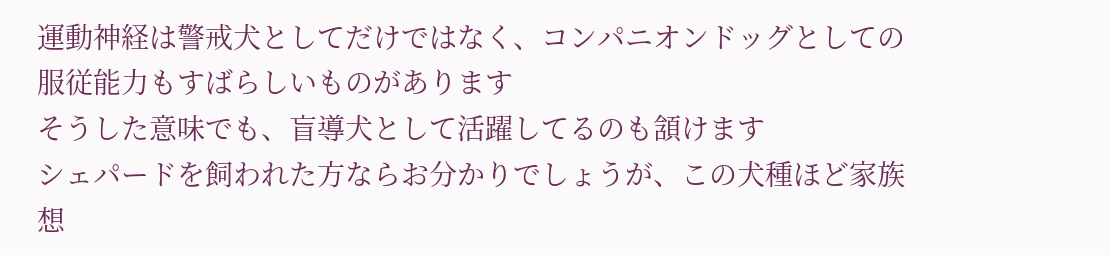運動神経は警戒犬としてだけではなく、コンパニオンドッグとしての服従能力もすばらしいものがあります
そうした意味でも、盲導犬として活躍してるのも頷けます
シェパードを飼われた方ならお分かりでしょうが、この犬種ほど家族想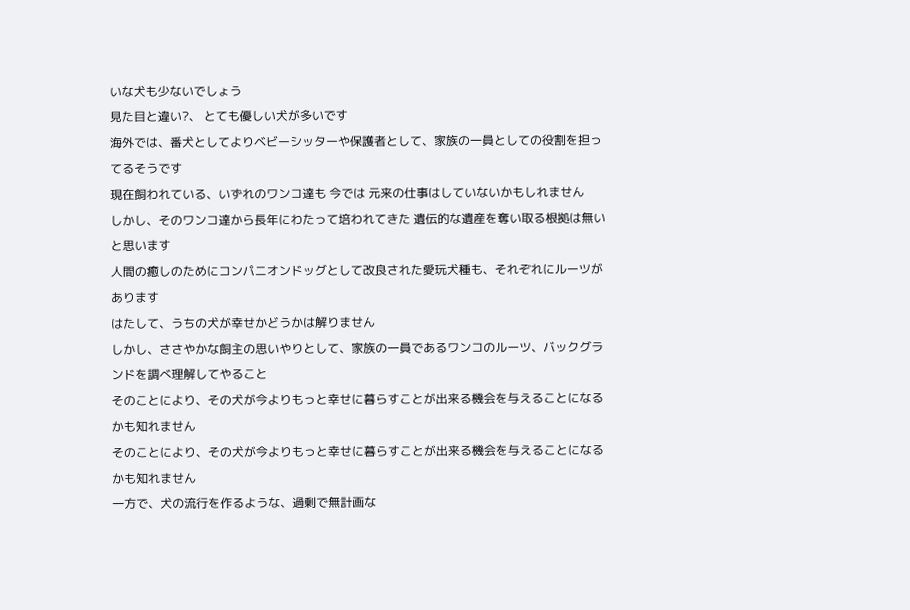いな犬も少ないでしょう
見た目と違い?、 とても優しい犬が多いです
海外では、番犬としてよりベビーシッターや保護者として、家族の一員としての役割を担ってるそうです
現在飼われている、いずれのワンコ達も 今では 元来の仕事はしていないかもしれません
しかし、そのワンコ達から長年にわたって培われてきた 遺伝的な遺産を奪い取る根拠は無いと思います
人間の癒しのためにコンパニオンドッグとして改良された愛玩犬種も、それぞれにルーツがあります
はたして、うちの犬が幸せかどうかは解りません
しかし、ささやかな飼主の思いやりとして、家族の一員であるワンコのルーツ、バックグランドを調べ理解してやること
そのことにより、その犬が今よりもっと幸せに暮らすことが出来る機会を与えることになるかも知れません
そのことにより、その犬が今よりもっと幸せに暮らすことが出来る機会を与えることになるかも知れません
一方で、犬の流行を作るような、過剰で無計画な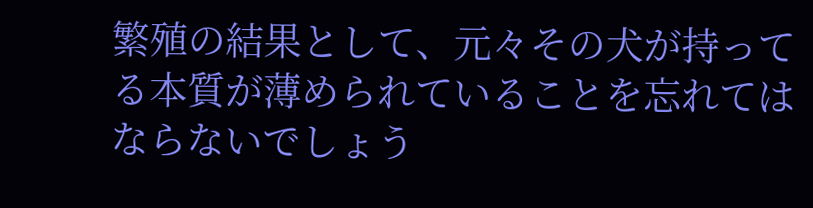繁殖の結果として、元々その犬が持ってる本質が薄められていることを忘れてはならないでしょう